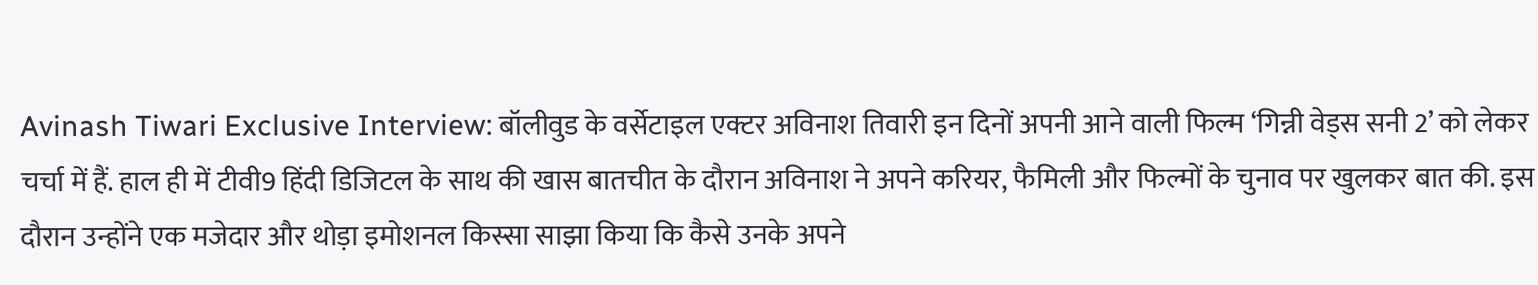Avinash Tiwari Exclusive Interview: बॉलीवुड के वर्सेटाइल एक्टर अविनाश तिवारी इन दिनों अपनी आने वाली फिल्म ‘गिन्नी वेड्स सनी 2’ को लेकर चर्चा में हैं. हाल ही में टीवी9 हिंदी डिजिटल के साथ की खास बातचीत के दौरान अविनाश ने अपने करियर, फैमिली और फिल्मों के चुनाव पर खुलकर बात की. इस दौरान उन्होंने एक मजेदार और थोड़ा इमोशनल किस्सा साझा किया कि कैसे उनके अपने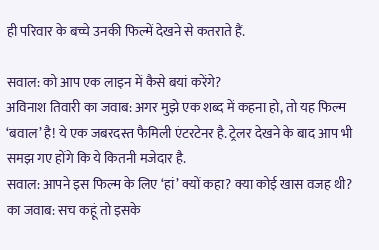ही परिवार के बच्चे उनकी फिल्में देखने से कतराते हैं.

सवाल: को आप एक लाइन में कैसे बयां करेंगे?
अविनाश तिवारी का जवाब: अगर मुझे एक शब्द में कहना हो, तो यह फिल्म ‘बवाल’ है! ये एक जबरदस्त फैमिली एंटरटेनर है. ट्रेलर देखने के बाद आप भी समझ गए होंगे कि ये कितनी मजेदार है.
सवाल: आपने इस फिल्म के लिए ‘हां’ क्यों कहा? क्या कोई खास वजह थी?
का जवाब: सच कहूं तो इसके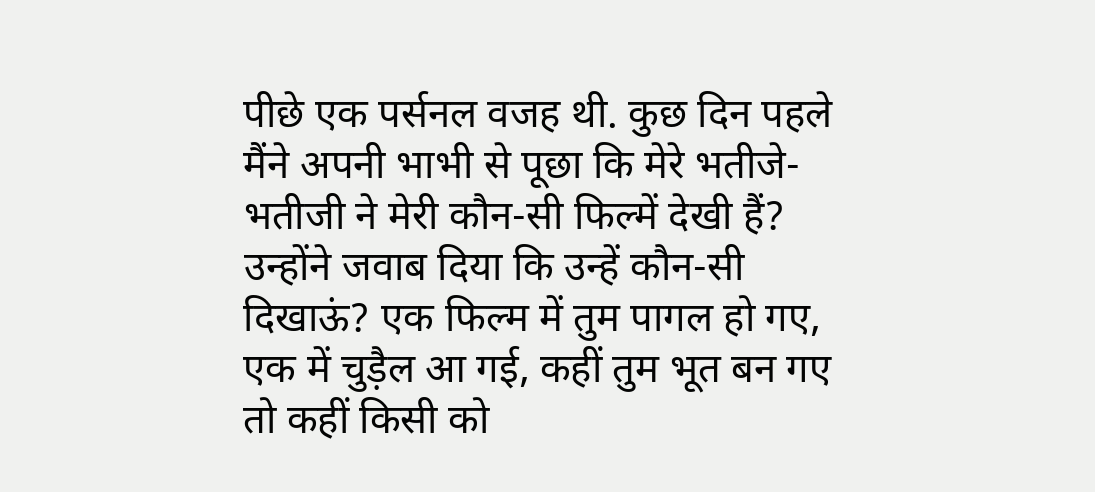पीछे एक पर्सनल वजह थी. कुछ दिन पहले मैंने अपनी भाभी से पूछा कि मेरे भतीजे-भतीजी ने मेरी कौन-सी फिल्में देखी हैं? उन्होंने जवाब दिया कि उन्हें कौन-सी दिखाऊं? एक फिल्म में तुम पागल हो गए, एक में चुड़ैल आ गई, कहीं तुम भूत बन गए तो कहीं किसी को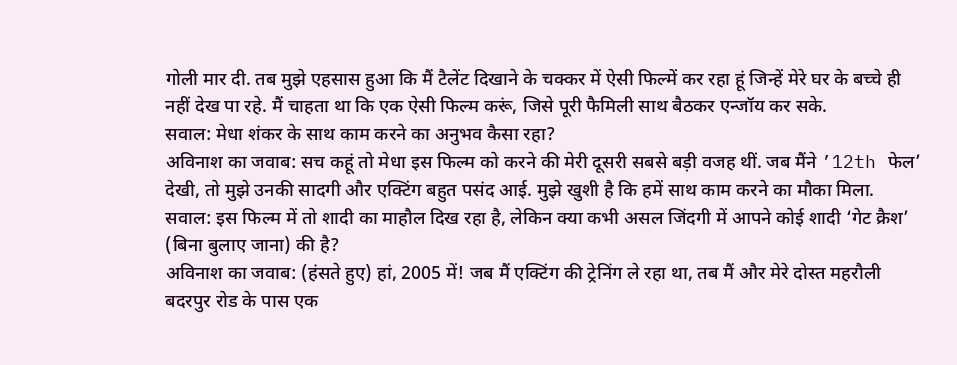गोली मार दी. तब मुझे एहसास हुआ कि मैं टैलेंट दिखाने के चक्कर में ऐसी फिल्में कर रहा हूं जिन्हें मेरे घर के बच्चे ही नहीं देख पा रहे. मैं चाहता था कि एक ऐसी फिल्म करूं, जिसे पूरी फैमिली साथ बैठकर एन्जॉय कर सके.
सवाल: मेधा शंकर के साथ काम करने का अनुभव कैसा रहा?
अविनाश का जवाब: सच कहूं तो मेधा इस फिल्म को करने की मेरी दूसरी सबसे बड़ी वजह थीं. जब मैंने ’12th फेल’ देखी, तो मुझे उनकी सादगी और एक्टिंग बहुत पसंद आई. मुझे खुशी है कि हमें साथ काम करने का मौका मिला.
सवाल: इस फिल्म में तो शादी का माहौल दिख रहा है, लेकिन क्या कभी असल जिंदगी में आपने कोई शादी ‘गेट क्रैश’ (बिना बुलाए जाना) की है?
अविनाश का जवाब: (हंसते हुए) हां, 2005 में! जब मैं एक्टिंग की ट्रेनिंग ले रहा था, तब मैं और मेरे दोस्त महरौली बदरपुर रोड के पास एक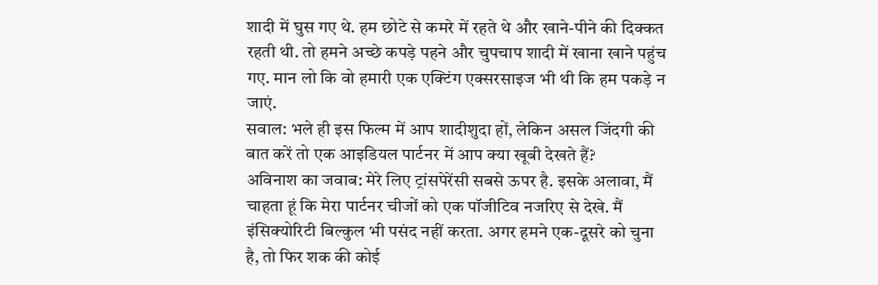शादी में घुस गए थे. हम छोटे से कमरे में रहते थे और खाने-पीने की दिक्कत रहती थी. तो हमने अच्छे कपड़े पहने और चुपचाप शादी में खाना खाने पहुंच गए. मान लो कि वो हमारी एक एक्टिंग एक्सरसाइज भी थी कि हम पकड़े न जाएं.
सवाल: भले ही इस फिल्म में आप शादीशुदा हों, लेकिन असल जिंदगी की बात करें तो एक आइडियल पार्टनर में आप क्या खूबी देखते हैं?
अविनाश का जवाब: मेरे लिए ट्रांसपेरेंसी सबसे ऊपर है. इसके अलावा, मैं चाहता हूं कि मेरा पार्टनर चीजों को एक पॉजीटिव नजरिए से देखे. मैं इंसिक्योरिटी बिल्कुल भी पसंद नहीं करता. अगर हमने एक-दूसरे को चुना है, तो फिर शक की कोई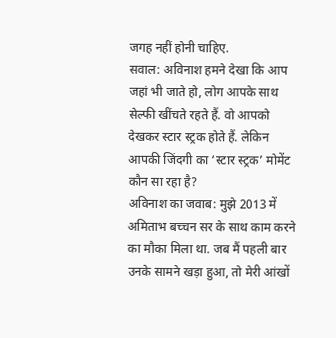जगह नहीं होनी चाहिए.
सवाल: अविनाश हमने देखा कि आप जहां भी जाते हो, लोग आपके साथ सेल्फी खींचते रहते हैं. वो आपको देखकर स्टार स्ट्रक होते हैं. लेकिन आपकी जिंदगी का ‘स्टार स्ट्रक’ मोमेंट कौन सा रहा है?
अविनाश का जवाब: मुझे 2013 में अमिताभ बच्चन सर के साथ काम करने का मौका मिला था. जब मैं पहली बार उनके सामने खड़ा हुआ, तो मेरी आंखों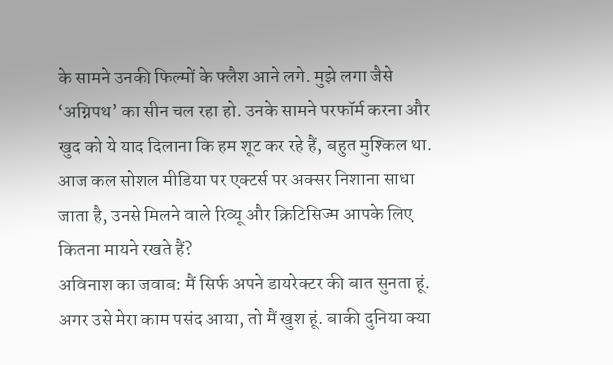के सामने उनकी फिल्मों के फ्लैश आने लगे. मुझे लगा जैसे ‘अग्निपथ’ का सीन चल रहा हो. उनके सामने परफॉर्म करना और खुद को ये याद दिलाना कि हम शूट कर रहे हैं, बहुत मुश्किल था.
आज कल सोशल मीडिया पर एक्टर्स पर अक्सर निशाना साधा जाता है, उनसे मिलने वाले रिव्यू और क्रिटिसिज्म आपके लिए कितना मायने रखते हैं?
अविनाश का जवाब: मैं सिर्फ अपने डायरेक्टर की बात सुनता हूं. अगर उसे मेरा काम पसंद आया, तो मैं खुश हूं. बाकी दुनिया क्या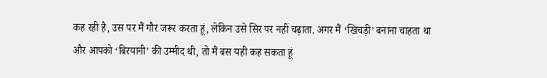कह रही है, उस पर मैं गौर जरूर करता हूं, लेकिन उसे सिर पर नहीं चढ़ाता. अगर मैं ‘खिचड़ी’ बनाना चाहता था और आपको ‘बिरयानी’ की उम्मीद थी, तो मैं बस यही कह सकता हूं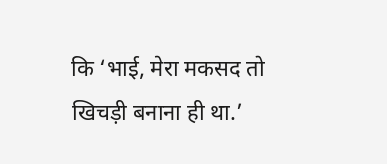कि ‘भाई, मेरा मकसद तो खिचड़ी बनाना ही था.’